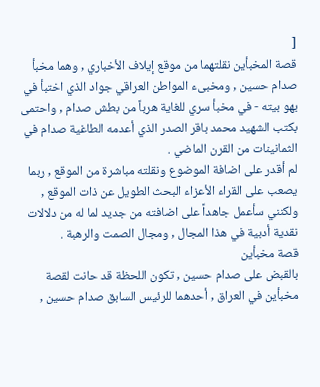[
قصة المخبأين نقلتهما من موقع إيلاف الأخباري , وهما مخبأ صدام حسين , ومخبىء المواطن العراقي جواد الذي اختبأ في بهو بيته - في مخبأ سري للغاية هرباً من بطش صدام , واحتمى بكتب الشهيد محمد باقر الصدر الذي أعدمه الطاغية صدام في الثمانينات من القرن الماضي .
لم أقدر على اضافة الموضوع ونقلته مباشرة من الموقع , ربما يصعب على القراء الأعزاء البحث الطويل عن ذات الموقع , ولكنني سأعمل جاهداً على اضافته من جديد لما له من دلالات نقدية أدبية في هذا المجال , ومجال الصمت والرهبة .
قصة مخبأين
بالقبض على صدام حسين , تكون اللحظة قد حانت لقصة مخبأين في العراق , أحدهما للرئيس السابق صدام حسين ,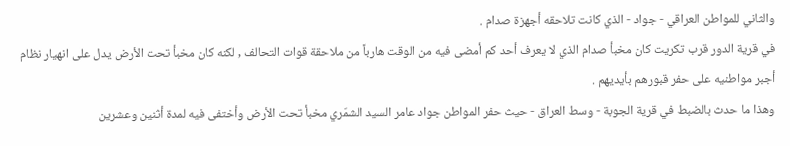والثاني للمواطن العراقي - جواد - الذي كانت تلاحقه أجهزة صدام .
في قرية الدور قرب تكريت كان مخبأ صدام الذي لا يعرف أحد كم أمضى فيه من الوقت هارباً من ملاحقة قوات التحالف , لكنه كان مخبأ تحت الأرض يدل على انهيار نظام أجبر مواطنيه على حفر قبورهم بأيديهم .
وهذا ما حدث بالضبط في قرية الجوبة - وسط العراق - حيث حفر المواطن جواد عامر السيد الشمّري مخبأ تحت الأرض وأختفى فيه لمدة أثنين وعشرين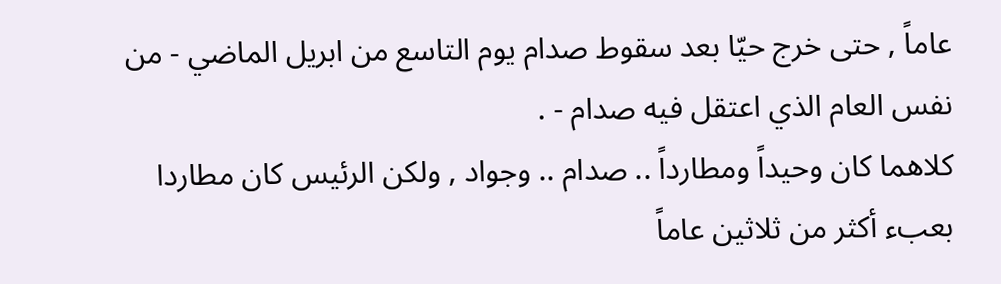عاماً , حتى خرج حيّا بعد سقوط صدام يوم التاسع من ابريل الماضي - من نفس العام الذي اعتقل فيه صدام - .
كلاهما كان وحيداً ومطارداً .. صدام .. وجواد , ولكن الرئيس كان مطاردا بعبء أكثر من ثلاثين عاماً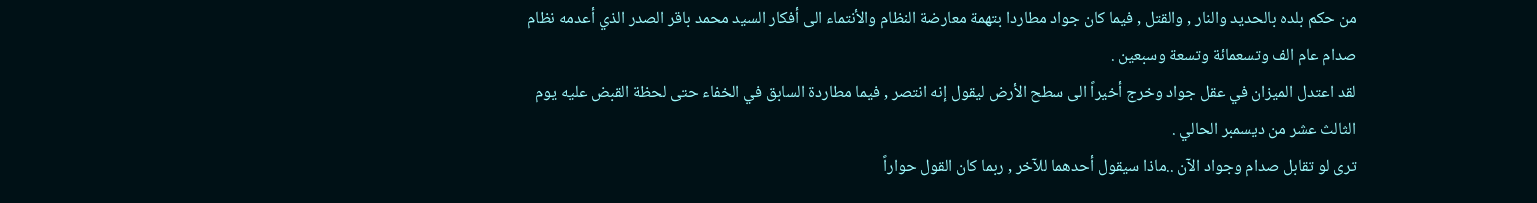من حكم بلده بالحديد والنار , والقتل , فيما كان جواد مطاردا بتهمة معارضة النظام والأنتماء الى أفكار السيد محمد باقر الصدر الذي أعدمه نظام صدام عام الف وتسعمائة وتسعة وسبعين .
لقد اعتدل الميزان في عقل جواد وخرج أخيراً الى سطح الأرض ليقول إنه انتصر , فيما مطاردة السابق في الخفاء حتى لحظة القبض عليه يوم الثالث عشر من ديسمبر الحالي .
ترى لو تقابل صدام وجواد الآن ..ماذا سيقول أحدهما للآخر , ربما كان القول حواراً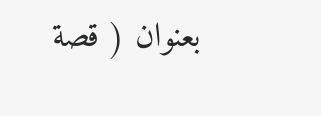بعنوان ( قصة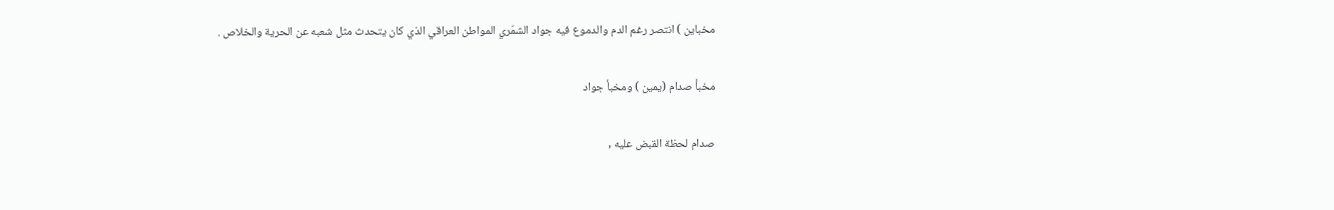مخباين ) انتصر رغم الدم والدموع فيه جواد الشمّري المواطن العراقي الذي كان يتحدث مثل شعبه عن الحرية والخلاص .

مخبأ صدام (يمين ) ومخبأ جواد

صدام لحظة القبض عليه ,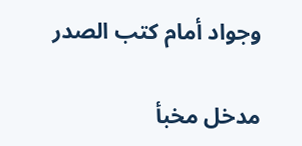وجواد أمام كتب الصدر

مدخل مخبأ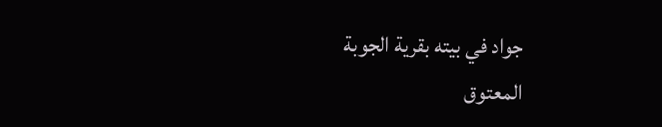جواد في بيته بقرية الجوبة
المعتوق